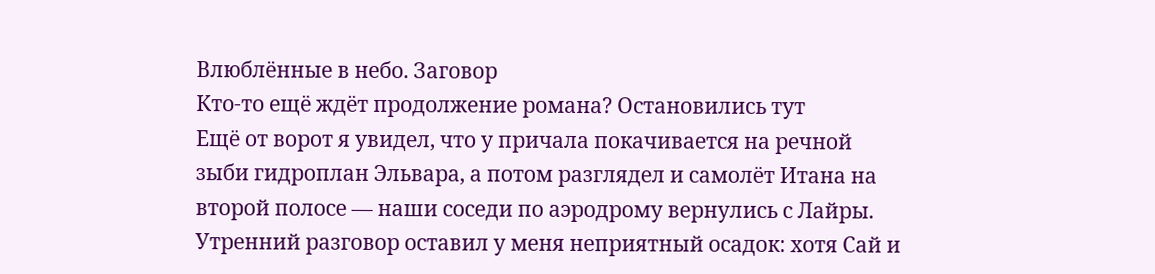Влюблённые в небо. Заговор
Кто-то ещё ждёт продолжение романа? Остановились тут
Ещё от ворот я увидел, что у причала покачивается на речной зыби гидроплан Эльвара, а потом разглядел и самолёт Итана на второй полосе — наши соседи по аэродрому вернулись с Лайры. Утренний разговор оставил у меня неприятный осадок: хотя Сай и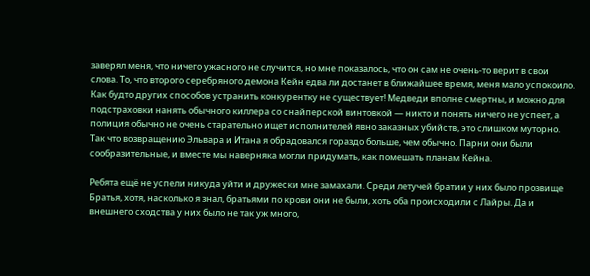заверял меня, что ничего ужасного не случится, но мне показалось, что он сам не очень-то верит в свои слова. То, что второго серебряного демона Кейн едва ли достанет в ближайшее время, меня мало успокоило. Как будто других способов устранить конкурентку не существует! Медведи вполне смертны, и можно для подстраховки нанять обычного киллера со снайперской винтовкой — никто и понять ничего не успеет, а полиция обычно не очень старательно ищет исполнителей явно заказных убийств, это слишком муторно. Так что возвращению Эльвара и Итана я обрадовался гораздо больше, чем обычно. Парни они были сообразительные, и вместе мы наверняка могли придумать, как помешать планам Кейна.

Ребята ещё не успели никуда уйти и дружески мне замахали. Среди летучей братии у них было прозвище Братья, хотя, насколько я знал, братьями по крови они не были, хоть оба происходили с Лайры. Да и внешнего сходства у них было не так уж много,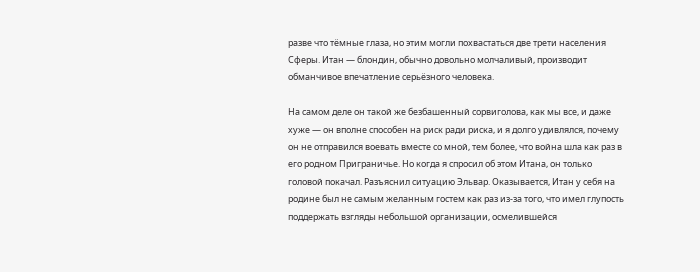разве что тёмные глаза, но этим могли похвастаться две трети населения Сферы. Итан — блондин, обычно довольно молчаливый, производит обманчивое впечатление серьёзного человека.

На самом деле он такой же безбашенный сорвиголова, как мы все, и даже хуже — он вполне способен на риск ради риска, и я долго удивлялся, почему он не отправился воевать вместе со мной, тем более, что война шла как раз в его родном Приграничье. Но когда я спросил об этом Итана, он только головой покачал. Разъяснил ситуацию Эльвар. Оказывается, Итан у себя на родине был не самым желанным гостем как раз из-за того, что имел глупость поддержать взгляды небольшой организации, осмелившейся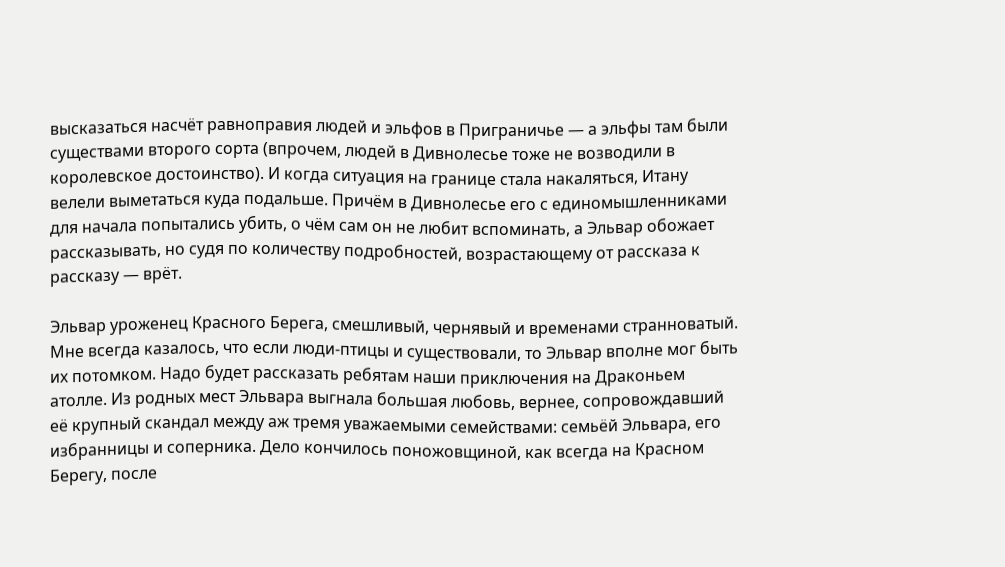высказаться насчёт равноправия людей и эльфов в Приграничье — а эльфы там были существами второго сорта (впрочем, людей в Дивнолесье тоже не возводили в королевское достоинство). И когда ситуация на границе стала накаляться, Итану велели выметаться куда подальше. Причём в Дивнолесье его с единомышленниками для начала попытались убить, о чём сам он не любит вспоминать, а Эльвар обожает рассказывать, но судя по количеству подробностей, возрастающему от рассказа к рассказу — врёт.

Эльвар уроженец Красного Берега, смешливый, чернявый и временами странноватый. Мне всегда казалось, что если люди-птицы и существовали, то Эльвар вполне мог быть их потомком. Надо будет рассказать ребятам наши приключения на Драконьем атолле. Из родных мест Эльвара выгнала большая любовь, вернее, сопровождавший её крупный скандал между аж тремя уважаемыми семействами: семьёй Эльвара, его избранницы и соперника. Дело кончилось поножовщиной, как всегда на Красном Берегу, после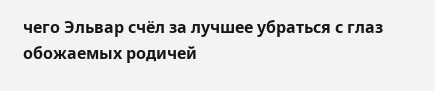чего Эльвар счёл за лучшее убраться с глаз обожаемых родичей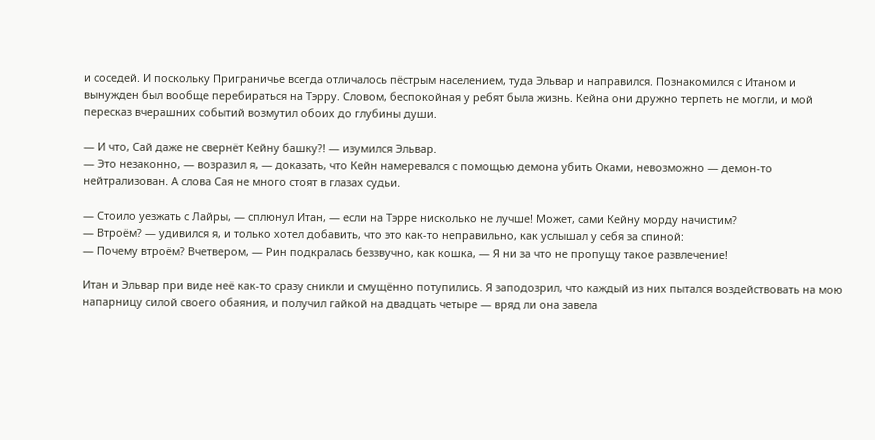и соседей. И поскольку Приграничье всегда отличалось пёстрым населением, туда Эльвар и направился. Познакомился с Итаном и вынужден был вообще перебираться на Тэрру. Словом, беспокойная у ребят была жизнь. Кейна они дружно терпеть не могли, и мой пересказ вчерашних событий возмутил обоих до глубины души.

— И что, Сай даже не свернёт Кейну башку?! — изумился Эльвар.
— Это незаконно, — возразил я, — доказать, что Кейн намеревался с помощью демона убить Оками, невозможно — демон-то нейтрализован. А слова Сая не много стоят в глазах судьи.

— Стоило уезжать с Лайры, — сплюнул Итан, — если на Тэрре нисколько не лучше! Может, сами Кейну морду начистим?
— Втроём? — удивился я, и только хотел добавить, что это как-то неправильно, как услышал у себя за спиной:
— Почему втроём? Вчетвером, — Рин подкралась беззвучно, как кошка, — Я ни за что не пропущу такое развлечение!

Итан и Эльвар при виде неё как-то сразу сникли и смущённо потупились. Я заподозрил, что каждый из них пытался воздействовать на мою напарницу силой своего обаяния, и получил гайкой на двадцать четыре — вряд ли она завела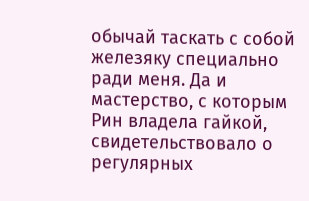обычай таскать с собой железяку специально ради меня. Да и мастерство, с которым Рин владела гайкой, свидетельствовало о регулярных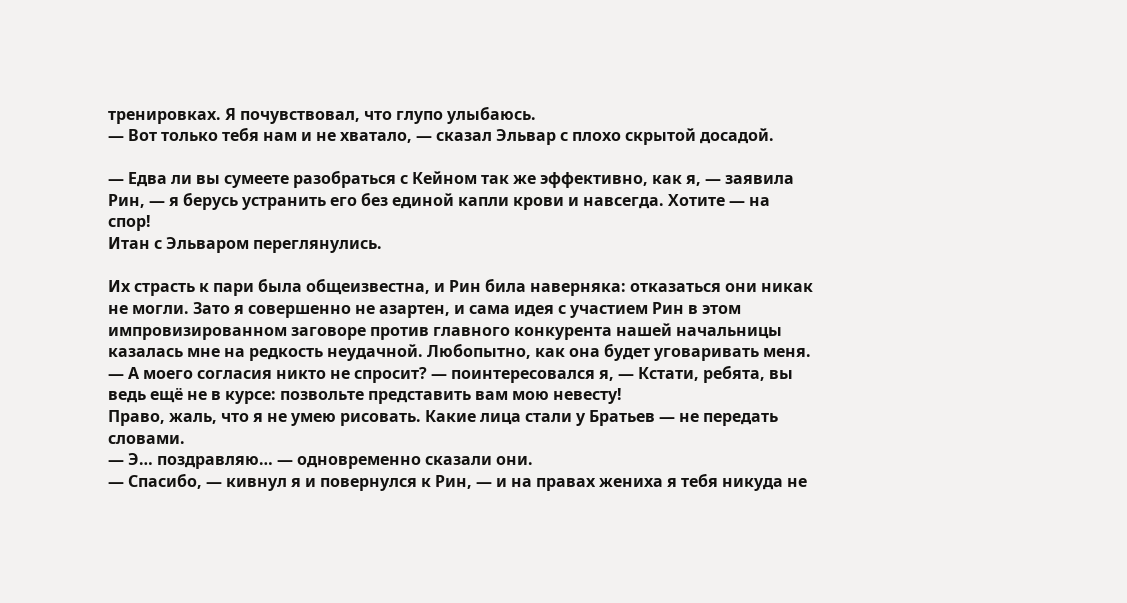тренировках. Я почувствовал, что глупо улыбаюсь.
— Вот только тебя нам и не хватало, — сказал Эльвар с плохо скрытой досадой.

— Едва ли вы сумеете разобраться с Кейном так же эффективно, как я, — заявила Рин, — я берусь устранить его без единой капли крови и навсегда. Хотите — на спор!
Итан с Эльваром переглянулись.

Их страсть к пари была общеизвестна, и Рин била наверняка: отказаться они никак не могли. Зато я совершенно не азартен, и сама идея с участием Рин в этом импровизированном заговоре против главного конкурента нашей начальницы казалась мне на редкость неудачной. Любопытно, как она будет уговаривать меня.
— А моего согласия никто не спросит? — поинтересовался я, — Кстати, ребята, вы ведь ещё не в курсе: позвольте представить вам мою невесту!
Право, жаль, что я не умею рисовать. Какие лица стали у Братьев — не передать словами.
— Э… поздравляю… — одновременно сказали они.
— Спасибо, — кивнул я и повернулся к Рин, — и на правах жениха я тебя никуда не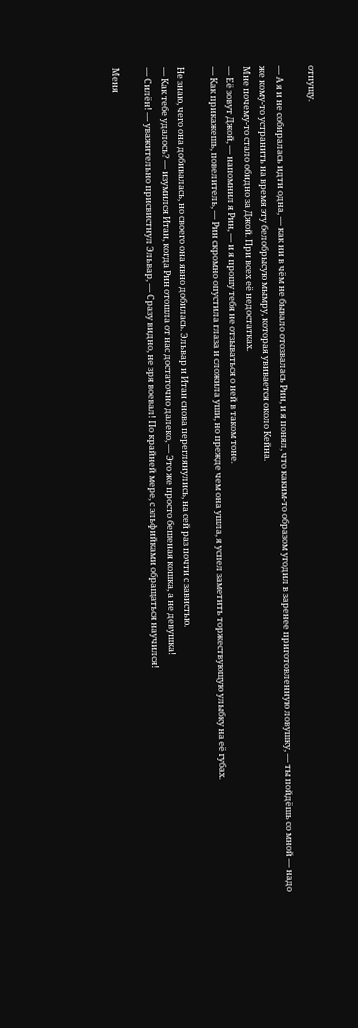отпущу.

— А я и не собиралась идти одна, — как ни в чём не бывало отозвалась Рин, и я понял, что каким-то образом угодил в заренее приготовленную ловушку, — ты пойдёшь со мной — надо же кому-то устранить на время эту белобрысую мымру, которая увивается около Кейна.
Мне почему-то стало обидно за Джой. При всех её недостатках.
— Её зовут Джой, — напомнил я Рин, — и я прошу тебя не отзываться о ней в таком тоне.
— Как прикажешь, повелитель, — Рин скромно опустила глаза и сложила уши, но прежде чем она ушла, я успел заметить торжествующую улыбку на её губах.

Не знаю, чего она добивалась, но своего она явно добилась. Эльвар и Итан снова переглянулись, на сей раз почти с завистью.
— Как тебе удалось? — изумился Итан, когда Рин отошла от нас достаточно далеко, — Это же просто бешеная кошка, а не девушка!
— Силён! — уважительно присвистнул Эльвар, — Сразу видно, не зря воевал! По крайней мере, с эльфийками обращаться научился!

Меня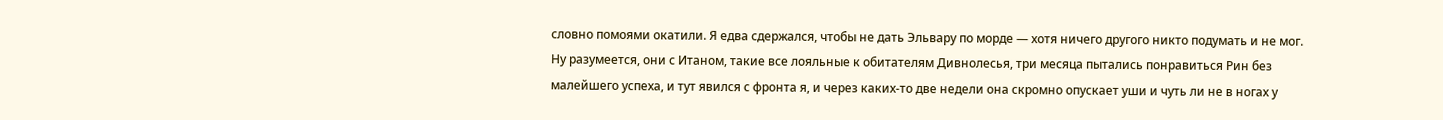словно помоями окатили. Я едва сдержался, чтобы не дать Эльвару по морде — хотя ничего другого никто подумать и не мог. Ну разумеется, они с Итаном, такие все лояльные к обитателям Дивнолесья, три месяца пытались понравиться Рин без малейшего успеха, и тут явился с фронта я, и через каких-то две недели она скромно опускает уши и чуть ли не в ногах у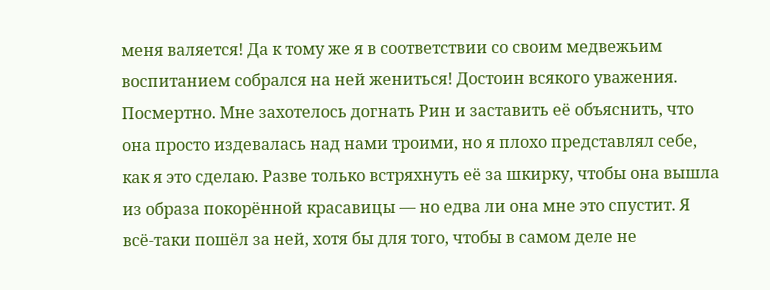меня валяется! Да к тому же я в соответствии со своим медвежьим воспитанием собрался на ней жениться! Достоин всякого уважения. Посмертно. Мне захотелось догнать Рин и заставить её объяснить, что она просто издевалась над нами троими, но я плохо представлял себе, как я это сделаю. Разве только встряхнуть её за шкирку, чтобы она вышла из образа покорённой красавицы — но едва ли она мне это спустит. Я всё-таки пошёл за ней, хотя бы для того, чтобы в самом деле не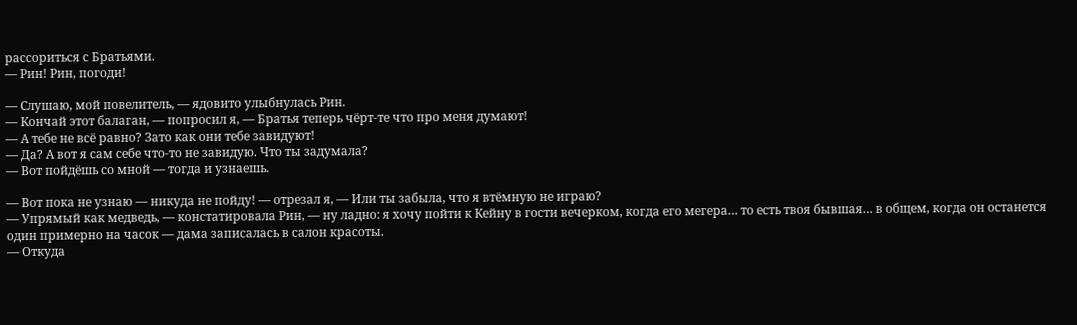рассориться с Братьями.
— Рин! Рин, погоди!

— Слушаю, мой повелитель, — ядовито улыбнулась Рин.
— Кончай этот балаган, — попросил я, — Братья теперь чёрт-те что про меня думают!
— А тебе не всё равно? Зато как они тебе завидуют!
— Да? А вот я сам себе что-то не завидую. Что ты задумала?
— Вот пойдёшь со мной — тогда и узнаешь.

— Вот пока не узнаю — никуда не пойду! — отрезал я, — Или ты забыла, что я втёмную не играю?
— Упрямый как медведь, — констатировала Рин, — ну ладно: я хочу пойти к Кейну в гости вечерком, когда его мегера… то есть твоя бывшая… в общем, когда он останется один примерно на часок — дама записалась в салон красоты.
— Откуда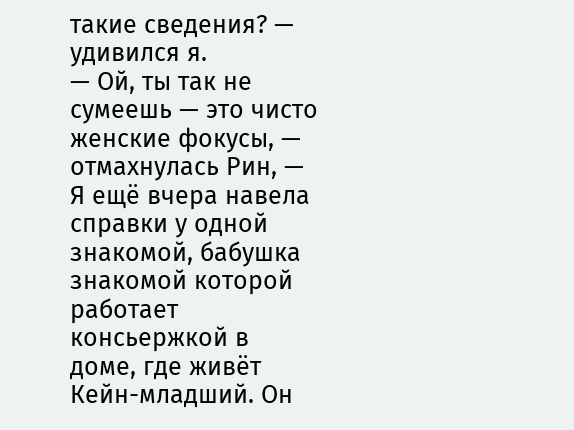такие сведения? — удивился я.
— Ой, ты так не сумеешь — это чисто женские фокусы, — отмахнулась Рин, — Я ещё вчера навела справки у одной знакомой, бабушка знакомой которой работает консьержкой в доме, где живёт Кейн-младший. Он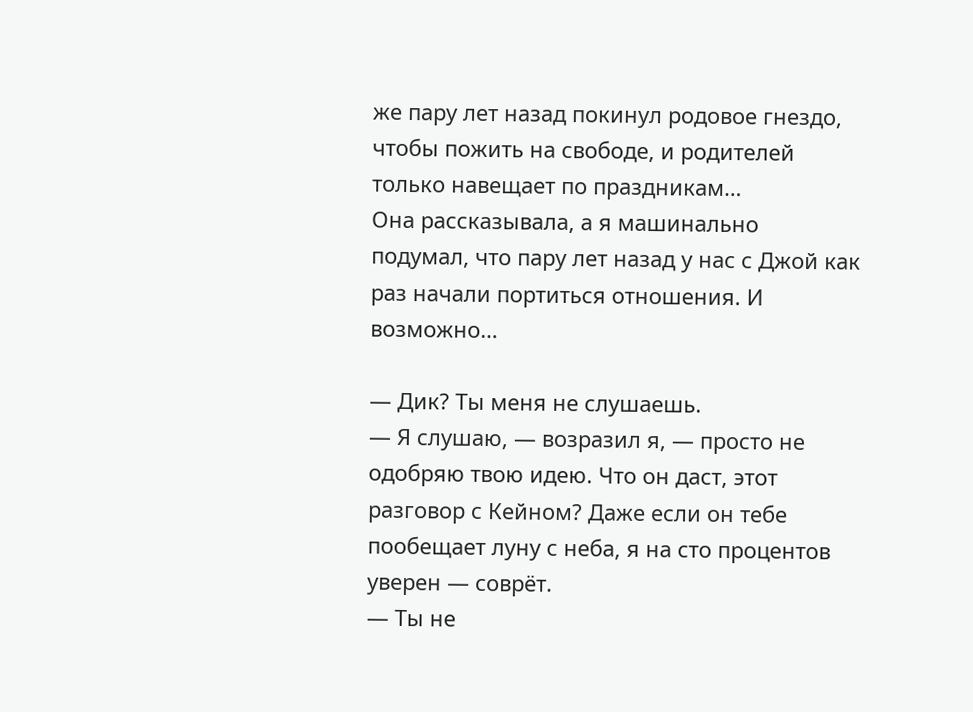же пару лет назад покинул родовое гнездо, чтобы пожить на свободе, и родителей только навещает по праздникам…
Она рассказывала, а я машинально подумал, что пару лет назад у нас с Джой как раз начали портиться отношения. И возможно…

— Дик? Ты меня не слушаешь.
— Я слушаю, — возразил я, — просто не одобряю твою идею. Что он даст, этот разговор с Кейном? Даже если он тебе пообещает луну с неба, я на сто процентов уверен — соврёт.
— Ты не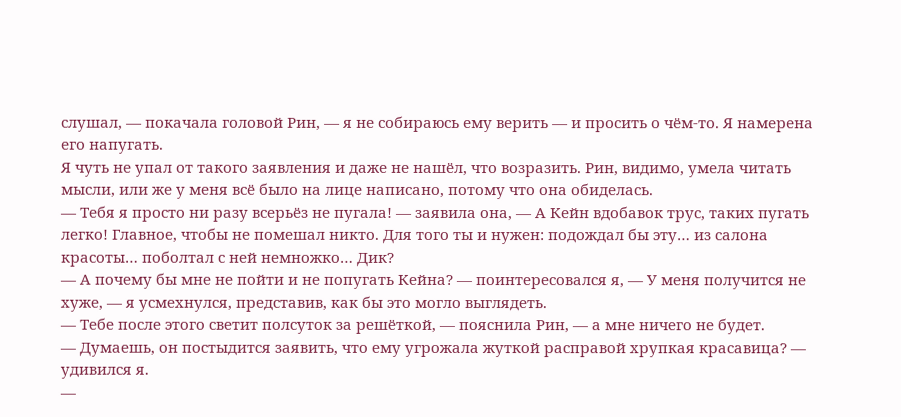слушал, — покачала головой Рин, — я не собираюсь ему верить — и просить о чём-то. Я намерена его напугать.
Я чуть не упал от такого заявления и даже не нашёл, что возразить. Рин, видимо, умела читать мысли, или же у меня всё было на лице написано, потому что она обиделась.
— Тебя я просто ни разу всерьёз не пугала! — заявила она, — А Кейн вдобавок трус, таких пугать легко! Главное, чтобы не помешал никто. Для того ты и нужен: подождал бы эту… из салона красоты… поболтал с ней немножко… Дик?
— А почему бы мне не пойти и не попугать Кейна? — поинтересовался я, — У меня получится не хуже, — я усмехнулся, представив, как бы это могло выглядеть.
— Тебе после этого светит полсуток за решёткой, — пояснила Рин, — а мне ничего не будет.
— Думаешь, он постыдится заявить, что ему угрожала жуткой расправой хрупкая красавица? — удивился я.
—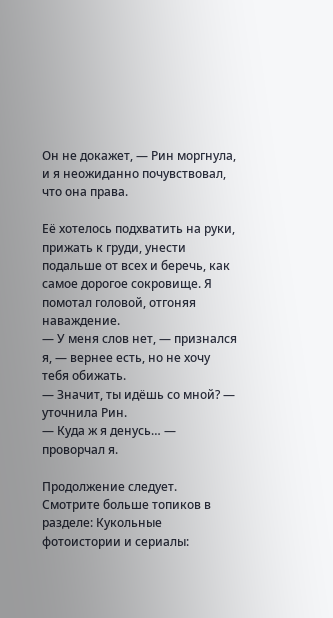Он не докажет, — Рин моргнула, и я неожиданно почувствовал, что она права.

Её хотелось подхватить на руки, прижать к груди, унести подальше от всех и беречь, как самое дорогое сокровище. Я помотал головой, отгоняя наваждение.
— У меня слов нет, — признался я, — вернее есть, но не хочу тебя обижать.
— Значит, ты идёшь со мной? — уточнила Рин.
— Куда ж я денусь… — проворчал я.

Продолжение следует.
Смотрите больше топиков в разделе: Кукольные фотоистории и сериалы: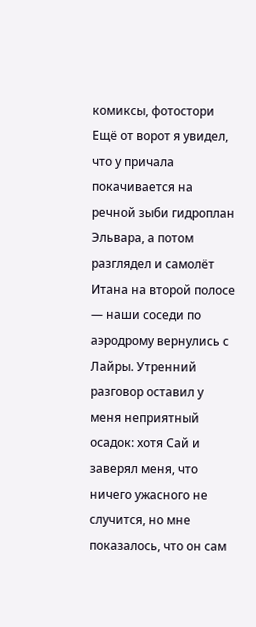комиксы, фотостори
Ещё от ворот я увидел, что у причала покачивается на речной зыби гидроплан Эльвара, а потом разглядел и самолёт Итана на второй полосе — наши соседи по аэродрому вернулись с Лайры. Утренний разговор оставил у меня неприятный осадок: хотя Сай и заверял меня, что ничего ужасного не случится, но мне показалось, что он сам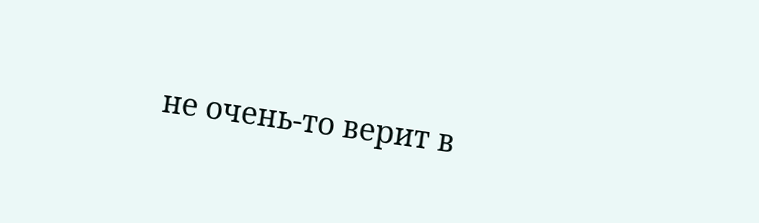не очень-то верит в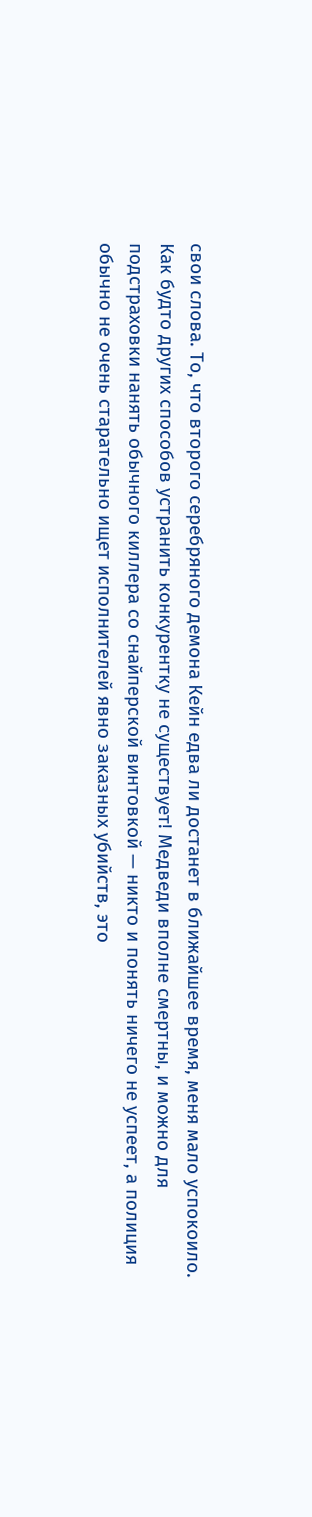свои слова. То, что второго серебряного демона Кейн едва ли достанет в ближайшее время, меня мало успокоило. Как будто других способов устранить конкурентку не существует! Медведи вполне смертны, и можно для подстраховки нанять обычного киллера со снайперской винтовкой — никто и понять ничего не успеет, а полиция обычно не очень старательно ищет исполнителей явно заказных убийств, это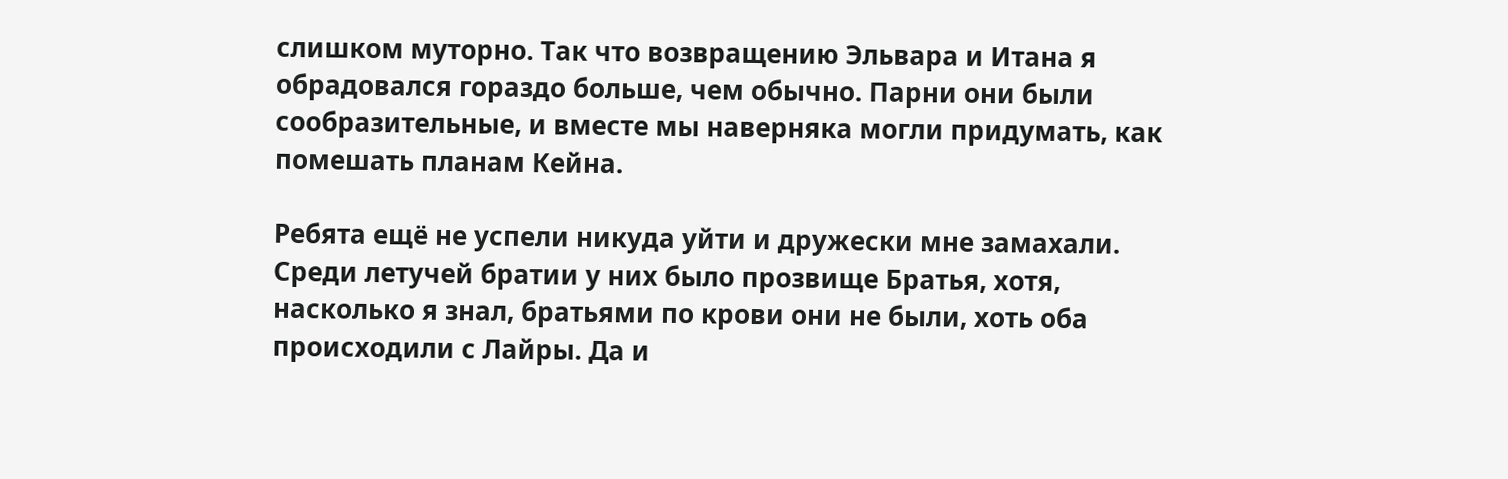слишком муторно. Так что возвращению Эльвара и Итана я обрадовался гораздо больше, чем обычно. Парни они были сообразительные, и вместе мы наверняка могли придумать, как помешать планам Кейна.

Ребята ещё не успели никуда уйти и дружески мне замахали. Среди летучей братии у них было прозвище Братья, хотя, насколько я знал, братьями по крови они не были, хоть оба происходили с Лайры. Да и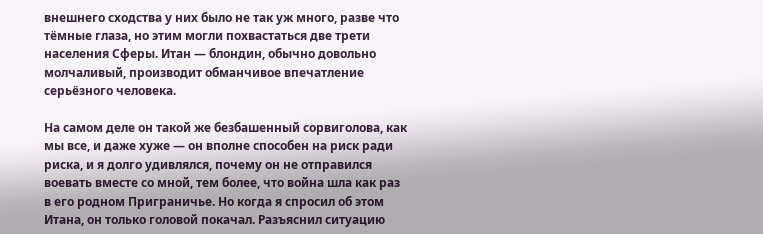внешнего сходства у них было не так уж много, разве что тёмные глаза, но этим могли похвастаться две трети населения Сферы. Итан — блондин, обычно довольно молчаливый, производит обманчивое впечатление серьёзного человека.

На самом деле он такой же безбашенный сорвиголова, как мы все, и даже хуже — он вполне способен на риск ради риска, и я долго удивлялся, почему он не отправился воевать вместе со мной, тем более, что война шла как раз в его родном Приграничье. Но когда я спросил об этом Итана, он только головой покачал. Разъяснил ситуацию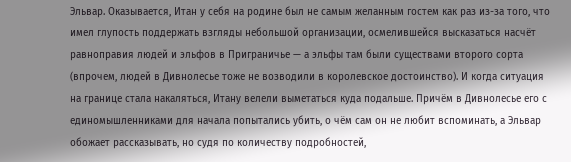Эльвар. Оказывается, Итан у себя на родине был не самым желанным гостем как раз из-за того, что имел глупость поддержать взгляды небольшой организации, осмелившейся высказаться насчёт равноправия людей и эльфов в Приграничье — а эльфы там были существами второго сорта (впрочем, людей в Дивнолесье тоже не возводили в королевское достоинство). И когда ситуация на границе стала накаляться, Итану велели выметаться куда подальше. Причём в Дивнолесье его с единомышленниками для начала попытались убить, о чём сам он не любит вспоминать, а Эльвар обожает рассказывать, но судя по количеству подробностей,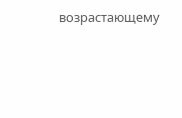возрастающему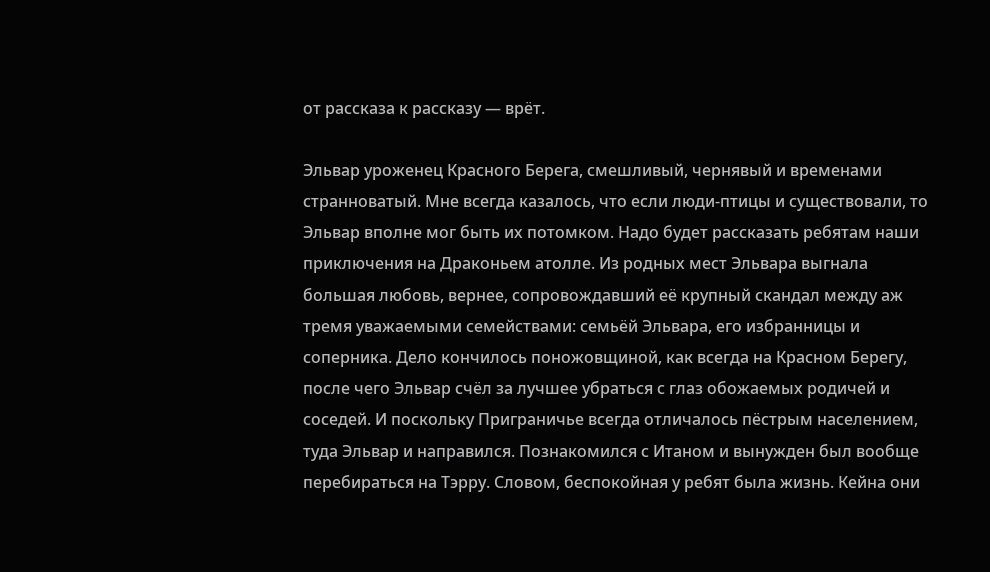от рассказа к рассказу — врёт.

Эльвар уроженец Красного Берега, смешливый, чернявый и временами странноватый. Мне всегда казалось, что если люди-птицы и существовали, то Эльвар вполне мог быть их потомком. Надо будет рассказать ребятам наши приключения на Драконьем атолле. Из родных мест Эльвара выгнала большая любовь, вернее, сопровождавший её крупный скандал между аж тремя уважаемыми семействами: семьёй Эльвара, его избранницы и соперника. Дело кончилось поножовщиной, как всегда на Красном Берегу, после чего Эльвар счёл за лучшее убраться с глаз обожаемых родичей и соседей. И поскольку Приграничье всегда отличалось пёстрым населением, туда Эльвар и направился. Познакомился с Итаном и вынужден был вообще перебираться на Тэрру. Словом, беспокойная у ребят была жизнь. Кейна они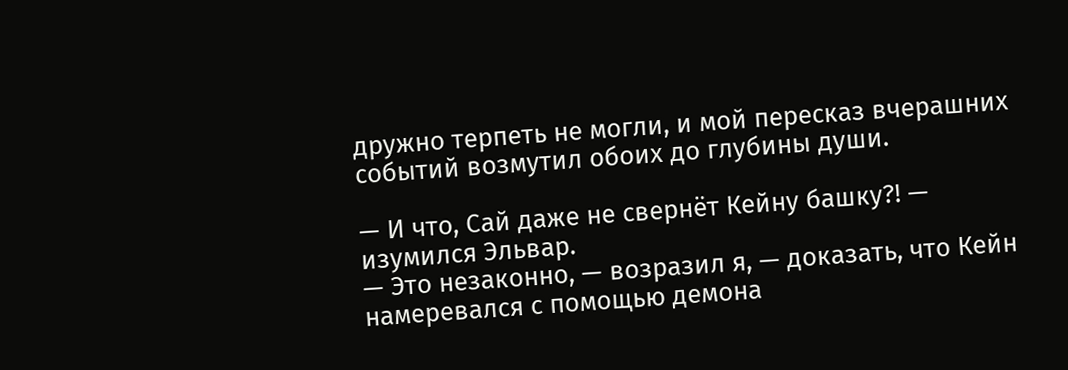дружно терпеть не могли, и мой пересказ вчерашних событий возмутил обоих до глубины души.

— И что, Сай даже не свернёт Кейну башку?! — изумился Эльвар.
— Это незаконно, — возразил я, — доказать, что Кейн намеревался с помощью демона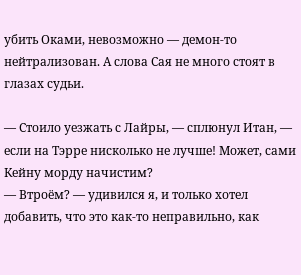убить Оками, невозможно — демон-то нейтрализован. А слова Сая не много стоят в глазах судьи.

— Стоило уезжать с Лайры, — сплюнул Итан, — если на Тэрре нисколько не лучше! Может, сами Кейну морду начистим?
— Втроём? — удивился я, и только хотел добавить, что это как-то неправильно, как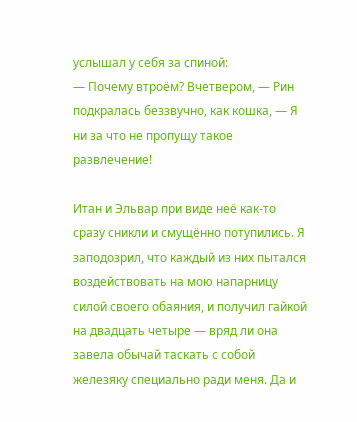услышал у себя за спиной:
— Почему втроём? Вчетвером, — Рин подкралась беззвучно, как кошка, — Я ни за что не пропущу такое развлечение!

Итан и Эльвар при виде неё как-то сразу сникли и смущённо потупились. Я заподозрил, что каждый из них пытался воздействовать на мою напарницу силой своего обаяния, и получил гайкой на двадцать четыре — вряд ли она завела обычай таскать с собой железяку специально ради меня. Да и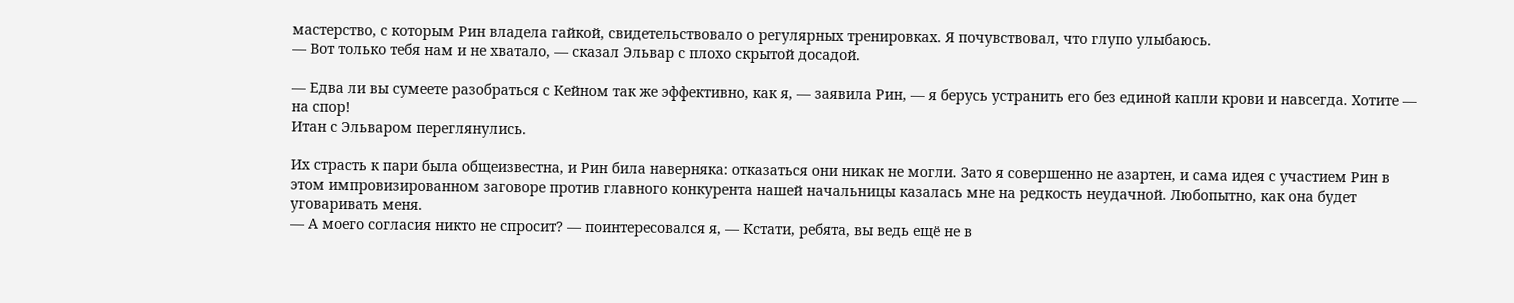мастерство, с которым Рин владела гайкой, свидетельствовало о регулярных тренировках. Я почувствовал, что глупо улыбаюсь.
— Вот только тебя нам и не хватало, — сказал Эльвар с плохо скрытой досадой.

— Едва ли вы сумеете разобраться с Кейном так же эффективно, как я, — заявила Рин, — я берусь устранить его без единой капли крови и навсегда. Хотите — на спор!
Итан с Эльваром переглянулись.

Их страсть к пари была общеизвестна, и Рин била наверняка: отказаться они никак не могли. Зато я совершенно не азартен, и сама идея с участием Рин в этом импровизированном заговоре против главного конкурента нашей начальницы казалась мне на редкость неудачной. Любопытно, как она будет уговаривать меня.
— А моего согласия никто не спросит? — поинтересовался я, — Кстати, ребята, вы ведь ещё не в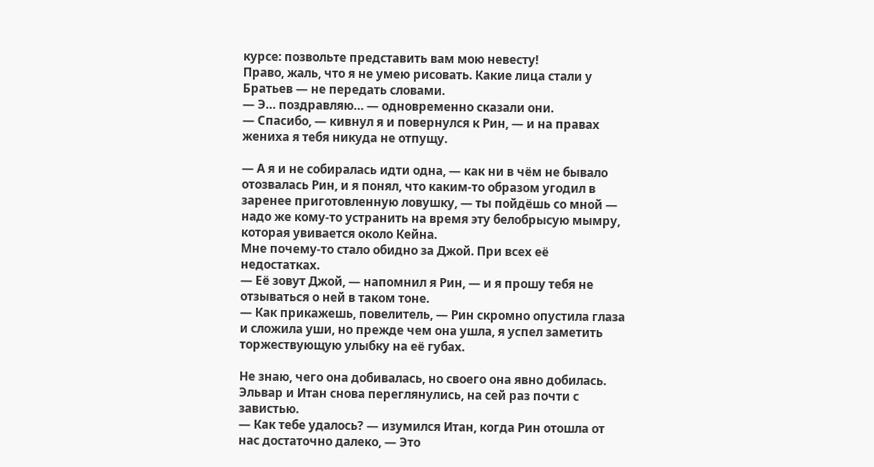курсе: позвольте представить вам мою невесту!
Право, жаль, что я не умею рисовать. Какие лица стали у Братьев — не передать словами.
— Э… поздравляю… — одновременно сказали они.
— Спасибо, — кивнул я и повернулся к Рин, — и на правах жениха я тебя никуда не отпущу.

— А я и не собиралась идти одна, — как ни в чём не бывало отозвалась Рин, и я понял, что каким-то образом угодил в заренее приготовленную ловушку, — ты пойдёшь со мной — надо же кому-то устранить на время эту белобрысую мымру, которая увивается около Кейна.
Мне почему-то стало обидно за Джой. При всех её недостатках.
— Её зовут Джой, — напомнил я Рин, — и я прошу тебя не отзываться о ней в таком тоне.
— Как прикажешь, повелитель, — Рин скромно опустила глаза и сложила уши, но прежде чем она ушла, я успел заметить торжествующую улыбку на её губах.

Не знаю, чего она добивалась, но своего она явно добилась. Эльвар и Итан снова переглянулись, на сей раз почти с завистью.
— Как тебе удалось? — изумился Итан, когда Рин отошла от нас достаточно далеко, — Это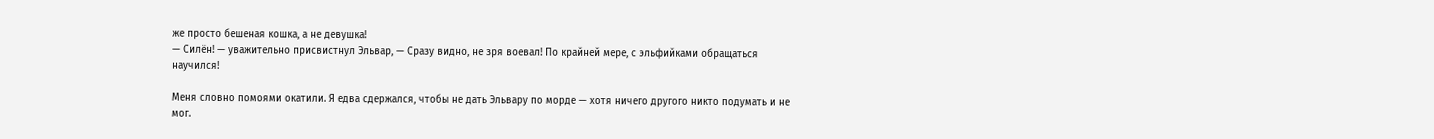же просто бешеная кошка, а не девушка!
— Силён! — уважительно присвистнул Эльвар, — Сразу видно, не зря воевал! По крайней мере, с эльфийками обращаться научился!

Меня словно помоями окатили. Я едва сдержался, чтобы не дать Эльвару по морде — хотя ничего другого никто подумать и не мог.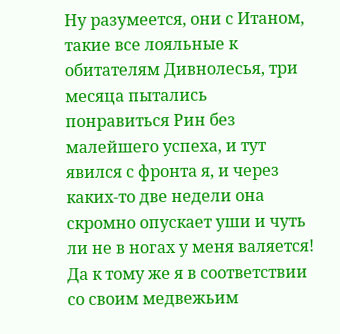Ну разумеется, они с Итаном, такие все лояльные к обитателям Дивнолесья, три месяца пытались понравиться Рин без малейшего успеха, и тут явился с фронта я, и через каких-то две недели она скромно опускает уши и чуть ли не в ногах у меня валяется! Да к тому же я в соответствии со своим медвежьим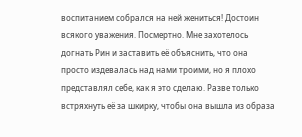воспитанием собрался на ней жениться! Достоин всякого уважения. Посмертно. Мне захотелось догнать Рин и заставить её объяснить, что она просто издевалась над нами троими, но я плохо представлял себе, как я это сделаю. Разве только встряхнуть её за шкирку, чтобы она вышла из образа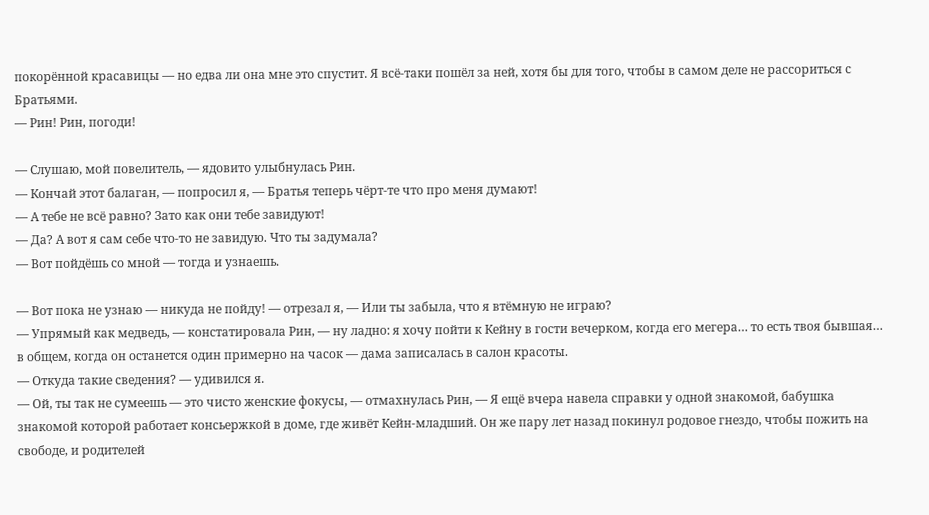покорённой красавицы — но едва ли она мне это спустит. Я всё-таки пошёл за ней, хотя бы для того, чтобы в самом деле не рассориться с Братьями.
— Рин! Рин, погоди!

— Слушаю, мой повелитель, — ядовито улыбнулась Рин.
— Кончай этот балаган, — попросил я, — Братья теперь чёрт-те что про меня думают!
— А тебе не всё равно? Зато как они тебе завидуют!
— Да? А вот я сам себе что-то не завидую. Что ты задумала?
— Вот пойдёшь со мной — тогда и узнаешь.

— Вот пока не узнаю — никуда не пойду! — отрезал я, — Или ты забыла, что я втёмную не играю?
— Упрямый как медведь, — констатировала Рин, — ну ладно: я хочу пойти к Кейну в гости вечерком, когда его мегера… то есть твоя бывшая… в общем, когда он останется один примерно на часок — дама записалась в салон красоты.
— Откуда такие сведения? — удивился я.
— Ой, ты так не сумеешь — это чисто женские фокусы, — отмахнулась Рин, — Я ещё вчера навела справки у одной знакомой, бабушка знакомой которой работает консьержкой в доме, где живёт Кейн-младший. Он же пару лет назад покинул родовое гнездо, чтобы пожить на свободе, и родителей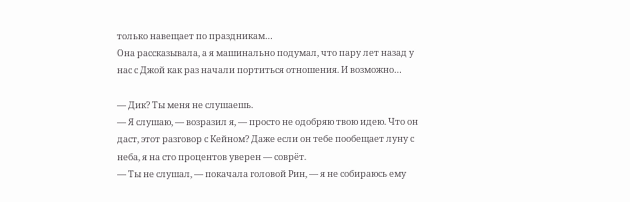только навещает по праздникам…
Она рассказывала, а я машинально подумал, что пару лет назад у нас с Джой как раз начали портиться отношения. И возможно…

— Дик? Ты меня не слушаешь.
— Я слушаю, — возразил я, — просто не одобряю твою идею. Что он даст, этот разговор с Кейном? Даже если он тебе пообещает луну с неба, я на сто процентов уверен — соврёт.
— Ты не слушал, — покачала головой Рин, — я не собираюсь ему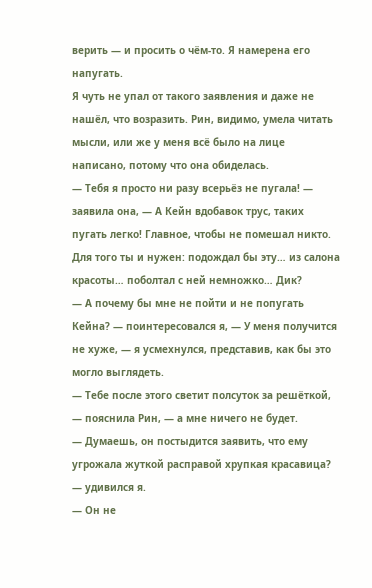верить — и просить о чём-то. Я намерена его напугать.
Я чуть не упал от такого заявления и даже не нашёл, что возразить. Рин, видимо, умела читать мысли, или же у меня всё было на лице написано, потому что она обиделась.
— Тебя я просто ни разу всерьёз не пугала! — заявила она, — А Кейн вдобавок трус, таких пугать легко! Главное, чтобы не помешал никто. Для того ты и нужен: подождал бы эту… из салона красоты… поболтал с ней немножко… Дик?
— А почему бы мне не пойти и не попугать Кейна? — поинтересовался я, — У меня получится не хуже, — я усмехнулся, представив, как бы это могло выглядеть.
— Тебе после этого светит полсуток за решёткой, — пояснила Рин, — а мне ничего не будет.
— Думаешь, он постыдится заявить, что ему угрожала жуткой расправой хрупкая красавица? — удивился я.
— Он не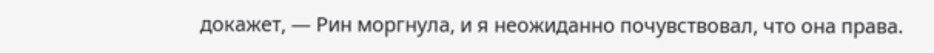докажет, — Рин моргнула, и я неожиданно почувствовал, что она права.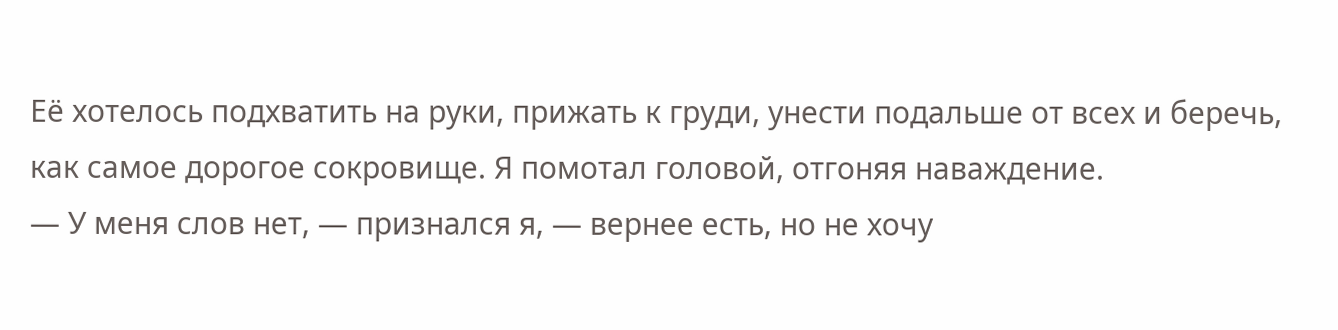Её хотелось подхватить на руки, прижать к груди, унести подальше от всех и беречь, как самое дорогое сокровище. Я помотал головой, отгоняя наваждение.
— У меня слов нет, — признался я, — вернее есть, но не хочу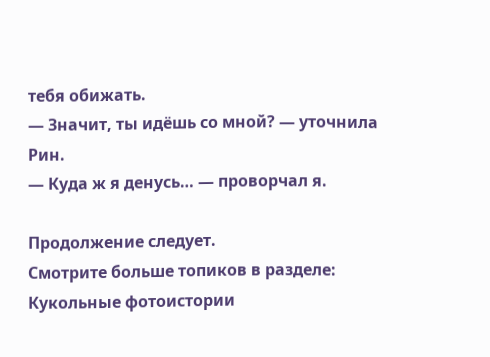тебя обижать.
— Значит, ты идёшь со мной? — уточнила Рин.
— Куда ж я денусь… — проворчал я.

Продолжение следует.
Смотрите больше топиков в разделе: Кукольные фотоистории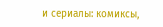и сериалы: комиксы,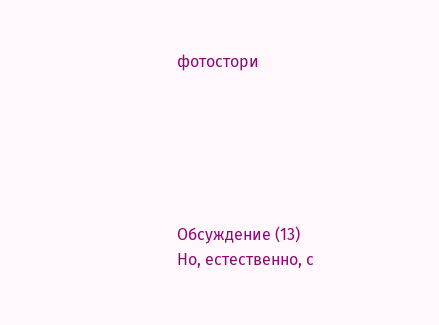фотостори






Обсуждение (13)
Но, естественно, с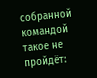собранной командой такое не пройдёт: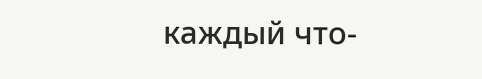каждый что-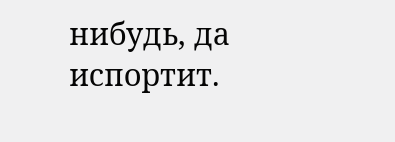нибудь, да испортит.